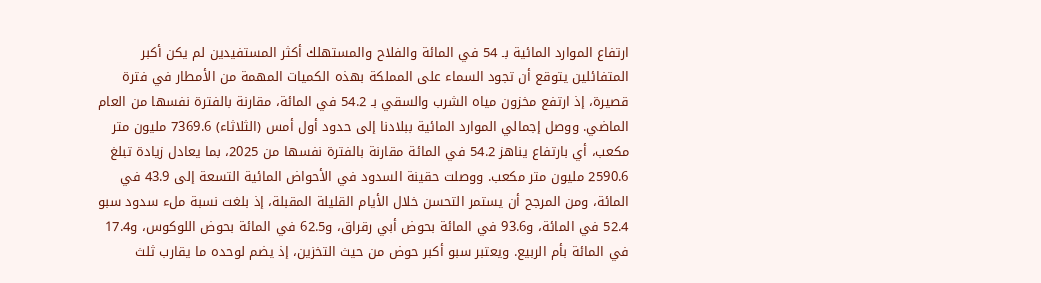ارتفاع الموارد المائية بـ 54 في المائة والفلاح والمستهلك أكثر المستفيدين لم يكن أكبر المتفائلين يتوقع أن تجود السماء على المملكة بهذه الكميات المهمة من الأمطار في فترة قصيرة، إذ ارتفع مخزون مياه الشرب والسقي بـ 54.2 في المائة، مقارنة بالفترة نفسها من العام الماضي. ووصل إجمالي الموارد المائية ببلادنا إلى حدود أول أمس (الثلاثاء) 7369.6 مليون متر مكعب، أي بارتفاع يناهز 54.2 في المائة مقارنة بالفترة نفسها من 2025، بما يعادل زيادة تبلغ 2590.6 مليون متر مكعب. ووصلت حقينة السدود في الأحواض المائية التسعة إلى 43.9 في المائة، ومن المرجح أن يستمر التحسن خلال الأيام القليلة المقبلة، إذ بلغت نسبة ملء سدود سبو 52.4 في المائة، و93.6 في المائة بحوض أبي رقراق، و62.5 في المائة بحوض اللوكوس، و17.4 في المائة بأم الربيع. ويعتبر سبو أكبر حوض من حيث التخزين، إذ يضم لوحده ما يقارب ثلث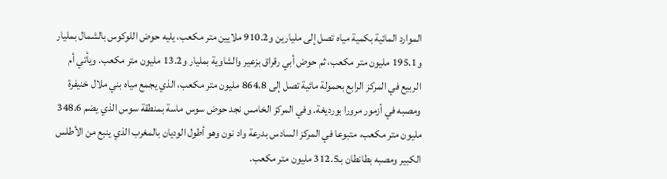الموارد المائية بكمية مياه تصل إلى مليارين و910.2 ملايين متر مكعب، يليه حوض اللوكوس بالشمال بمليار و195.1 مليون متر مكعب، ثم حوض أبي رقراق بزعير والشاوية بمليار و13.2 مليون متر مكعب. ويأتي أم الربيع في المركز الرابع بحمولة مائية تصل إلى 864.8 مليون متر مكعب، الذي يجمع مياه بني ملال خنيفرة ومصبه في أزمور مرورا بورديغة. وفي المركز الخامس نجد حوض سوس ماسة بمنطقة سوس الذي يضم 348.6 مليون متر مكعب، متبوعا في المركز السادس بدرعة واد نون وهو أطول الوديان بالمغرب الذي ينبع من الأطلس الكبير ومصبه بطانطان بـ312.5 مليون متر مكعب.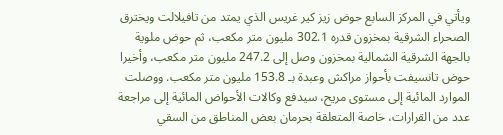ويأتي في المركز السابع حوض زيز كير غريس الذي يمتد من تافيلالت ويخترق الصحراء الشرقية بمخزون قدره 302.1 مليون متر مكعب، ثم حوض ملوية بالجهة الشرقية الشمالية بمخزون وصل إلى 247.2 مليون متر مكعب، وأخيرا حوض تانسيفت بأحواز مراكش وعبدة بـ 153.8 مليون متر مكعب. ووصلت الموارد المائية إلى مستوى مريح، سيدفع وكالات الأحواض المائية إلى مراجعة عدد من القرارات، خاصة المتعلقة بحرمان بعض المناطق من السقي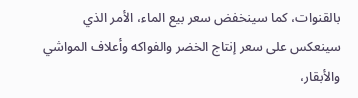بالقنوات، كما سينخفض سعر بيع الماء، الأمر الذي سينعكس على سعر إنتاج الخضر والفواكه وأعلاف المواشي والأبقار،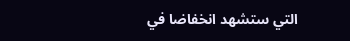التي ستشهد انخفاضا في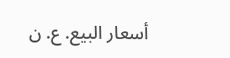أسعار البيع. ع. ن